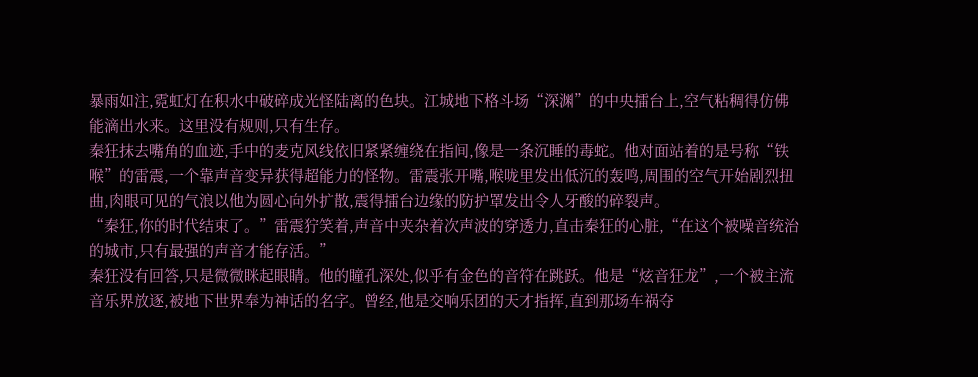暴雨如注,霓虹灯在积水中破碎成光怪陆离的色块。江城地下格斗场“深渊”的中央擂台上,空气粘稠得仿佛能滴出水来。这里没有规则,只有生存。
秦狂抹去嘴角的血迹,手中的麦克风线依旧紧紧缠绕在指间,像是一条沉睡的毒蛇。他对面站着的是号称“铁喉”的雷震,一个靠声音变异获得超能力的怪物。雷震张开嘴,喉咙里发出低沉的轰鸣,周围的空气开始剧烈扭曲,肉眼可见的气浪以他为圆心向外扩散,震得擂台边缘的防护罩发出令人牙酸的碎裂声。
“秦狂,你的时代结束了。”雷震狞笑着,声音中夹杂着次声波的穿透力,直击秦狂的心脏,“在这个被噪音统治的城市,只有最强的声音才能存活。”
秦狂没有回答,只是微微眯起眼睛。他的瞳孔深处,似乎有金色的音符在跳跃。他是“炫音狂龙”,一个被主流音乐界放逐,被地下世界奉为神话的名字。曾经,他是交响乐团的天才指挥,直到那场车祸夺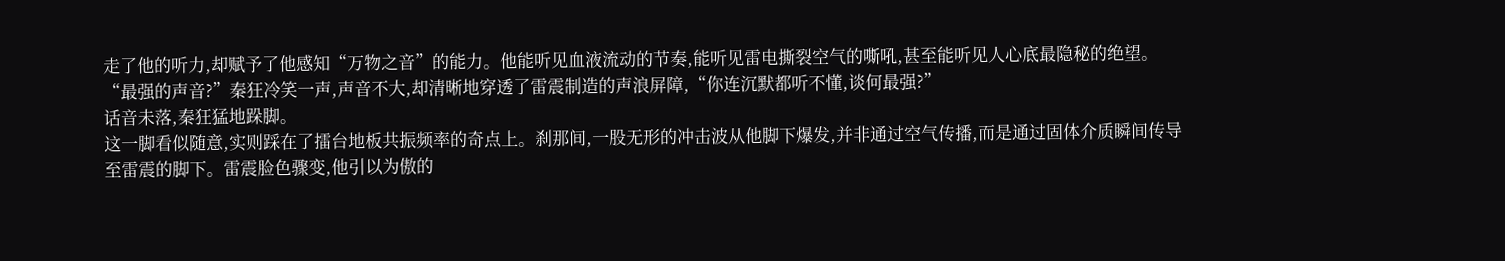走了他的听力,却赋予了他感知“万物之音”的能力。他能听见血液流动的节奏,能听见雷电撕裂空气的嘶吼,甚至能听见人心底最隐秘的绝望。
“最强的声音?”秦狂冷笑一声,声音不大,却清晰地穿透了雷震制造的声浪屏障,“你连沉默都听不懂,谈何最强?”
话音未落,秦狂猛地跺脚。
这一脚看似随意,实则踩在了擂台地板共振频率的奇点上。刹那间,一股无形的冲击波从他脚下爆发,并非通过空气传播,而是通过固体介质瞬间传导至雷震的脚下。雷震脸色骤变,他引以为傲的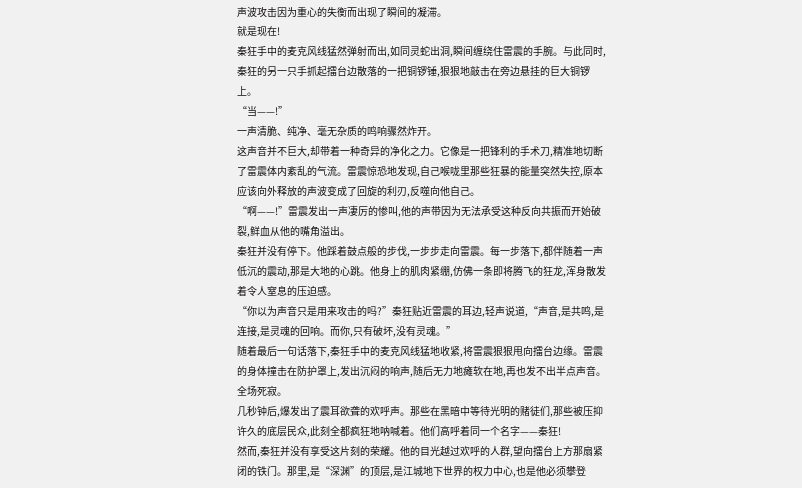声波攻击因为重心的失衡而出现了瞬间的凝滞。
就是现在!
秦狂手中的麦克风线猛然弹射而出,如同灵蛇出洞,瞬间缠绕住雷震的手腕。与此同时,秦狂的另一只手抓起擂台边散落的一把铜锣锤,狠狠地敲击在旁边悬挂的巨大铜锣上。
“当——!”
一声清脆、纯净、毫无杂质的鸣响骤然炸开。
这声音并不巨大,却带着一种奇异的净化之力。它像是一把锋利的手术刀,精准地切断了雷震体内紊乱的气流。雷震惊恐地发现,自己喉咙里那些狂暴的能量突然失控,原本应该向外释放的声波变成了回旋的利刃,反噬向他自己。
“啊——!”雷震发出一声凄厉的惨叫,他的声带因为无法承受这种反向共振而开始破裂,鲜血从他的嘴角溢出。
秦狂并没有停下。他踩着鼓点般的步伐,一步步走向雷震。每一步落下,都伴随着一声低沉的震动,那是大地的心跳。他身上的肌肉紧绷,仿佛一条即将腾飞的狂龙,浑身散发着令人窒息的压迫感。
“你以为声音只是用来攻击的吗?”秦狂贴近雷震的耳边,轻声说道,“声音,是共鸣,是连接,是灵魂的回响。而你,只有破坏,没有灵魂。”
随着最后一句话落下,秦狂手中的麦克风线猛地收紧,将雷震狠狠甩向擂台边缘。雷震的身体撞击在防护罩上,发出沉闷的响声,随后无力地瘫软在地,再也发不出半点声音。
全场死寂。
几秒钟后,爆发出了震耳欲聋的欢呼声。那些在黑暗中等待光明的赌徒们,那些被压抑许久的底层民众,此刻全都疯狂地呐喊着。他们高呼着同一个名字——秦狂!
然而,秦狂并没有享受这片刻的荣耀。他的目光越过欢呼的人群,望向擂台上方那扇紧闭的铁门。那里,是“深渊”的顶层,是江城地下世界的权力中心,也是他必须攀登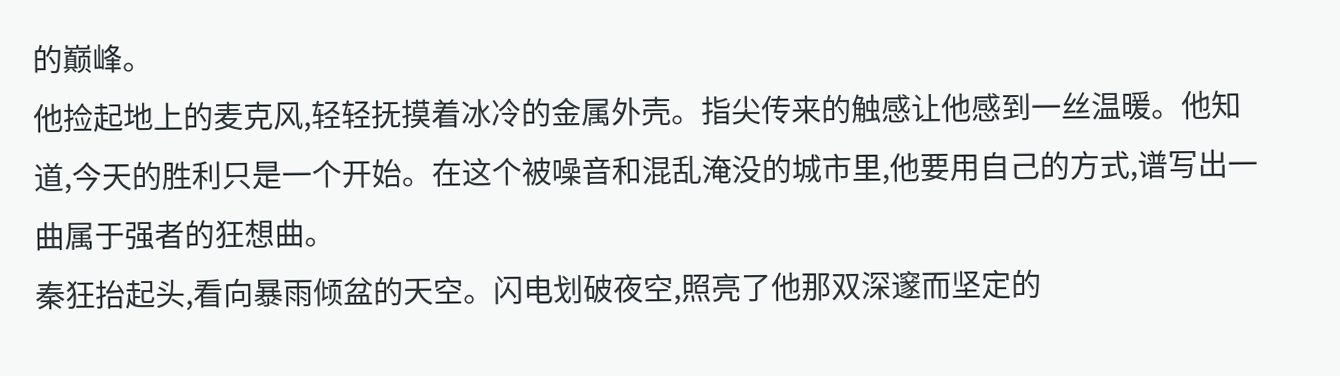的巅峰。
他捡起地上的麦克风,轻轻抚摸着冰冷的金属外壳。指尖传来的触感让他感到一丝温暖。他知道,今天的胜利只是一个开始。在这个被噪音和混乱淹没的城市里,他要用自己的方式,谱写出一曲属于强者的狂想曲。
秦狂抬起头,看向暴雨倾盆的天空。闪电划破夜空,照亮了他那双深邃而坚定的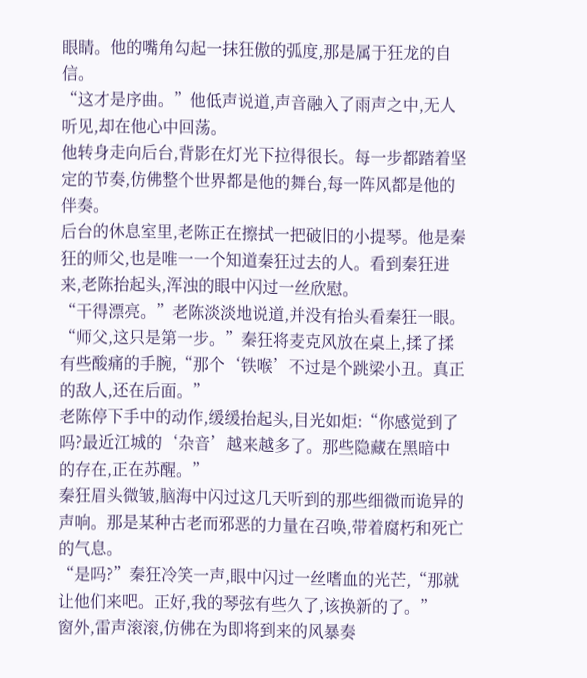眼睛。他的嘴角勾起一抹狂傲的弧度,那是属于狂龙的自信。
“这才是序曲。”他低声说道,声音融入了雨声之中,无人听见,却在他心中回荡。
他转身走向后台,背影在灯光下拉得很长。每一步都踏着坚定的节奏,仿佛整个世界都是他的舞台,每一阵风都是他的伴奏。
后台的休息室里,老陈正在擦拭一把破旧的小提琴。他是秦狂的师父,也是唯一一个知道秦狂过去的人。看到秦狂进来,老陈抬起头,浑浊的眼中闪过一丝欣慰。
“干得漂亮。”老陈淡淡地说道,并没有抬头看秦狂一眼。
“师父,这只是第一步。”秦狂将麦克风放在桌上,揉了揉有些酸痛的手腕,“那个‘铁喉’不过是个跳梁小丑。真正的敌人,还在后面。”
老陈停下手中的动作,缓缓抬起头,目光如炬:“你感觉到了吗?最近江城的‘杂音’越来越多了。那些隐藏在黑暗中的存在,正在苏醒。”
秦狂眉头微皱,脑海中闪过这几天听到的那些细微而诡异的声响。那是某种古老而邪恶的力量在召唤,带着腐朽和死亡的气息。
“是吗?”秦狂冷笑一声,眼中闪过一丝嗜血的光芒,“那就让他们来吧。正好,我的琴弦有些久了,该换新的了。”
窗外,雷声滚滚,仿佛在为即将到来的风暴奏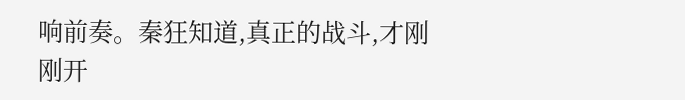响前奏。秦狂知道,真正的战斗,才刚刚开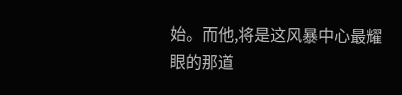始。而他,将是这风暴中心最耀眼的那道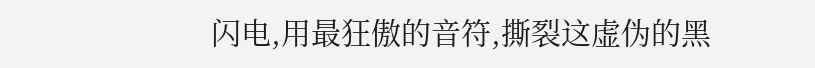闪电,用最狂傲的音符,撕裂这虚伪的黑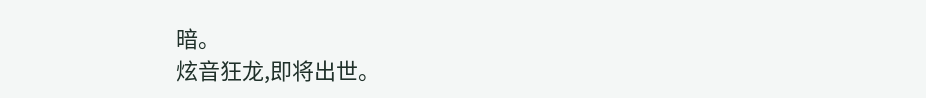暗。
炫音狂龙,即将出世。